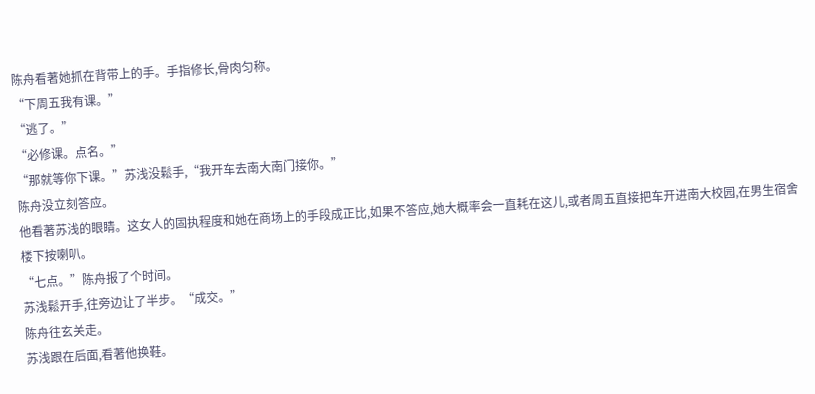陈舟看著她抓在背带上的手。手指修长,骨肉匀称。
“下周五我有课。”
“逃了。”
“必修课。点名。”
“那就等你下课。”苏浅没鬆手,“我开车去南大南门接你。”
陈舟没立刻答应。
他看著苏浅的眼睛。这女人的固执程度和她在商场上的手段成正比,如果不答应,她大概率会一直耗在这儿,或者周五直接把车开进南大校园,在男生宿舍楼下按喇叭。
“七点。”陈舟报了个时间。
苏浅鬆开手,往旁边让了半步。“成交。”
陈舟往玄关走。
苏浅跟在后面,看著他换鞋。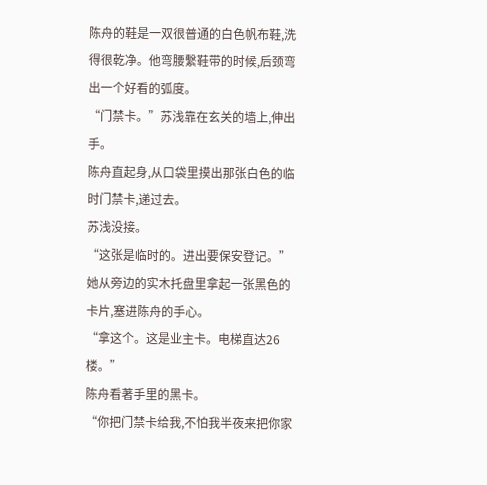陈舟的鞋是一双很普通的白色帆布鞋,洗得很乾净。他弯腰繫鞋带的时候,后颈弯出一个好看的弧度。
“门禁卡。”苏浅靠在玄关的墙上,伸出手。
陈舟直起身,从口袋里摸出那张白色的临时门禁卡,递过去。
苏浅没接。
“这张是临时的。进出要保安登记。”她从旁边的实木托盘里拿起一张黑色的卡片,塞进陈舟的手心。
“拿这个。这是业主卡。电梯直达26楼。”
陈舟看著手里的黑卡。
“你把门禁卡给我,不怕我半夜来把你家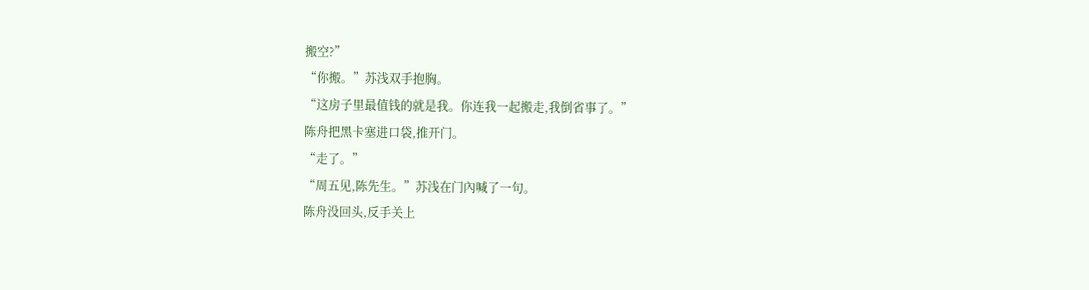搬空?”
“你搬。”苏浅双手抱胸。
“这房子里最值钱的就是我。你连我一起搬走,我倒省事了。”
陈舟把黑卡塞进口袋,推开门。
“走了。”
“周五见,陈先生。”苏浅在门內喊了一句。
陈舟没回头,反手关上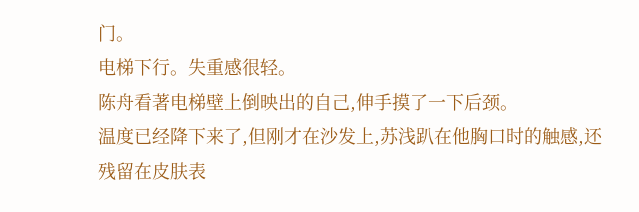门。
电梯下行。失重感很轻。
陈舟看著电梯壁上倒映出的自己,伸手摸了一下后颈。
温度已经降下来了,但刚才在沙发上,苏浅趴在他胸口时的触感,还残留在皮肤表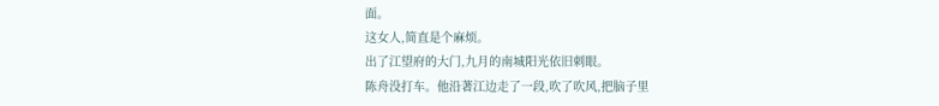面。
这女人,简直是个麻烦。
出了江望府的大门,九月的南城阳光依旧刺眼。
陈舟没打车。他沿著江边走了一段,吹了吹风,把脑子里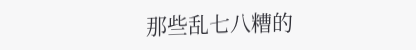那些乱七八糟的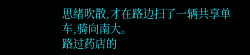思绪吹散,才在路边扫了一辆共享单车,骑向南大。
路过药店的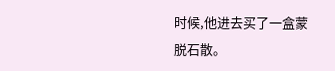时候,他进去买了一盒蒙脱石散。